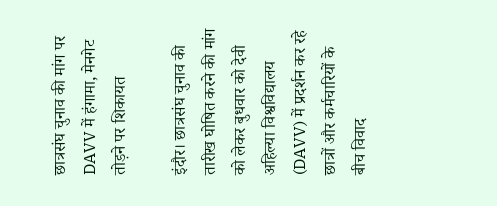छात्रसंघ चुनाव की मांग पर DAVV में हंगामा, मेनगेट तोड़ने पर शिकायत

इंदौर। छात्रसंघ चुनाव की तारीख घोषित करने की मांग को लेकर बुधवार को देवी अहिल्या विश्वविद्यालय (DAVV) में प्रदर्शन कर रहे छात्रों और कर्मचारियों के बीच विवाद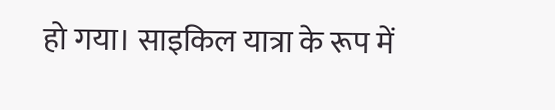हो गया। साइकिल यात्रा के रूप में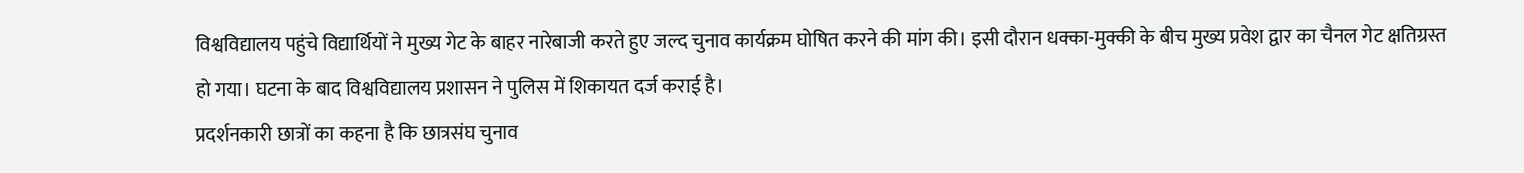विश्वविद्यालय पहुंचे विद्यार्थियों ने मुख्य गेट के बाहर नारेबाजी करते हुए जल्द चुनाव कार्यक्रम घोषित करने की मांग की। इसी दौरान धक्का-मुक्की के बीच मुख्य प्रवेश द्वार का चैनल गेट क्षतिग्रस्त हो गया। घटना के बाद विश्वविद्यालय प्रशासन ने पुलिस में शिकायत दर्ज कराई है।
प्रदर्शनकारी छात्रों का कहना है कि छात्रसंघ चुनाव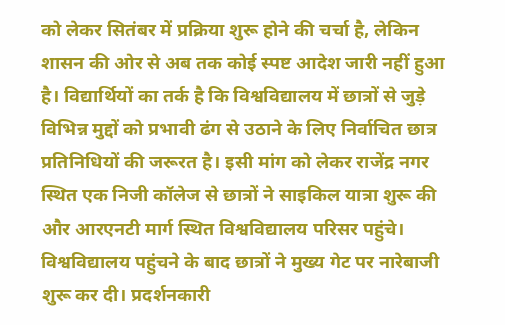को लेकर सितंबर में प्रक्रिया शुरू होने की चर्चा है, लेकिन शासन की ओर से अब तक कोई स्पष्ट आदेश जारी नहीं हुआ है। विद्यार्थियों का तर्क है कि विश्वविद्यालय में छात्रों से जुड़े विभिन्न मुद्दों को प्रभावी ढंग से उठाने के लिए निर्वाचित छात्र प्रतिनिधियों की जरूरत है। इसी मांग को लेकर राजेंद्र नगर स्थित एक निजी कॉलेज से छात्रों ने साइकिल यात्रा शुरू की और आरएनटी मार्ग स्थित विश्वविद्यालय परिसर पहुंचे।
विश्वविद्यालय पहुंचने के बाद छात्रों ने मुख्य गेट पर नारेबाजी शुरू कर दी। प्रदर्शनकारी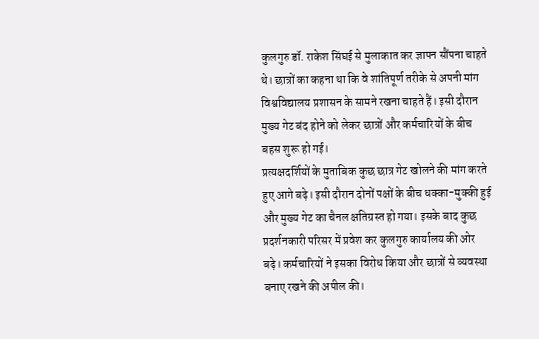कुलगुरु डॉ. राकेश सिंघई से मुलाकात कर ज्ञापन सौंपना चाहते थे। छात्रों का कहना था कि वे शांतिपूर्ण तरीके से अपनी मांग विश्वविद्यालय प्रशासन के सामने रखना चाहते हैं। इसी दौरान मुख्य गेट बंद होने को लेकर छात्रों और कर्मचारियों के बीच बहस शुरू हो गई।
प्रत्यक्षदर्शियों के मुताबिक कुछ छात्र गेट खोलने की मांग करते हुए आगे बढ़े। इसी दौरान दोनों पक्षों के बीच धक्का-मुक्की हुई और मुख्य गेट का चैनल क्षतिग्रस्त हो गया। इसके बाद कुछ प्रदर्शनकारी परिसर में प्रवेश कर कुलगुरु कार्यालय की ओर बढ़े। कर्मचारियों ने इसका विरोध किया और छात्रों से व्यवस्था बनाए रखने की अपील की।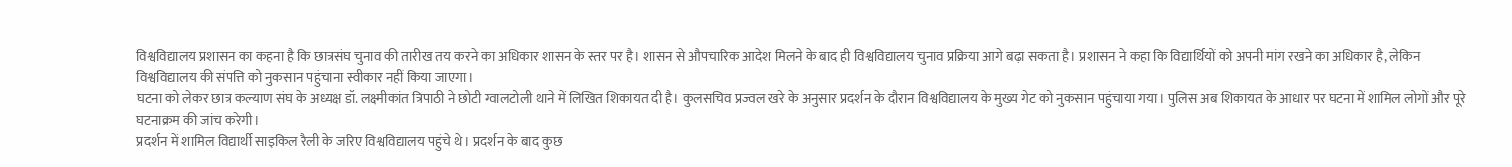विश्वविद्यालय प्रशासन का कहना है कि छात्रसंघ चुनाव की तारीख तय करने का अधिकार शासन के स्तर पर है। शासन से औपचारिक आदेश मिलने के बाद ही विश्वविद्यालय चुनाव प्रक्रिया आगे बढ़ा सकता है। प्रशासन ने कहा कि विद्यार्थियों को अपनी मांग रखने का अधिकार है, लेकिन विश्वविद्यालय की संपत्ति को नुकसान पहुंचाना स्वीकार नहीं किया जाएगा।
घटना को लेकर छात्र कल्याण संघ के अध्यक्ष डॉ. लक्ष्मीकांत त्रिपाठी ने छोटी ग्वालटोली थाने में लिखित शिकायत दी है। कुलसचिव प्रज्वल खरे के अनुसार प्रदर्शन के दौरान विश्वविद्यालय के मुख्य गेट को नुकसान पहुंचाया गया। पुलिस अब शिकायत के आधार पर घटना में शामिल लोगों और पूरे घटनाक्रम की जांच करेगी।
प्रदर्शन में शामिल विद्यार्थी साइकिल रैली के जरिए विश्वविद्यालय पहुंचे थे। प्रदर्शन के बाद कुछ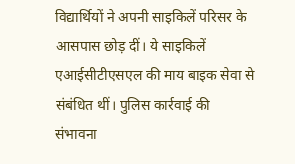विद्यार्थियों ने अपनी साइकिलें परिसर के आसपास छोड़ दीं। ये साइकिलें एआईसीटीएसएल की माय बाइक सेवा से संबंधित थीं। पुलिस कार्रवाई की संभावना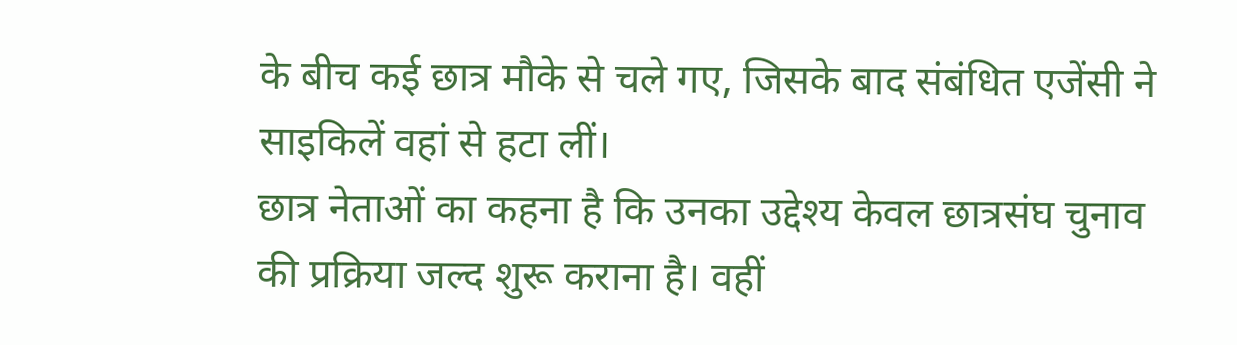के बीच कई छात्र मौके से चले गए, जिसके बाद संबंधित एजेंसी ने साइकिलें वहां से हटा लीं।
छात्र नेताओं का कहना है कि उनका उद्देश्य केवल छात्रसंघ चुनाव की प्रक्रिया जल्द शुरू कराना है। वहीं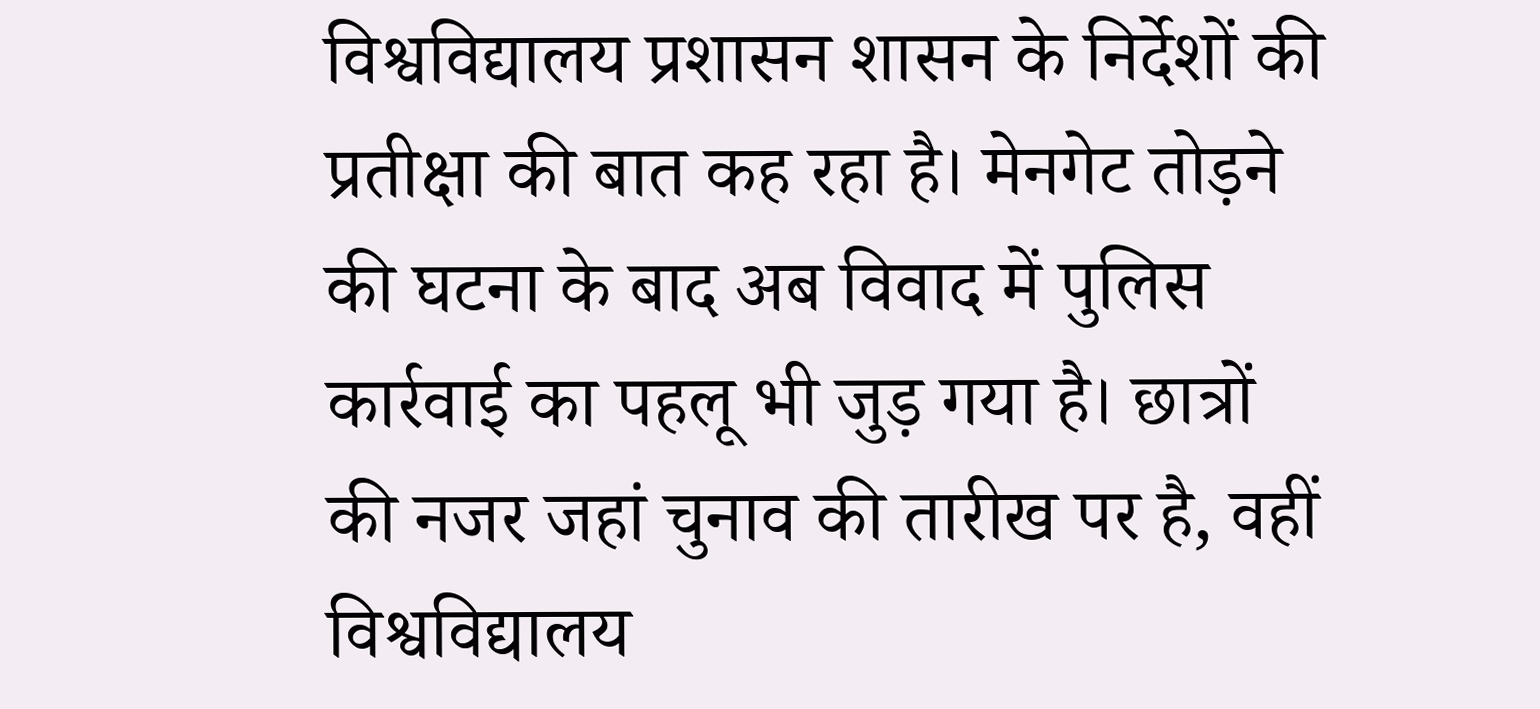विश्वविद्यालय प्रशासन शासन के निर्देशों की प्रतीक्षा की बात कह रहा है। मेनगेट तोड़ने की घटना के बाद अब विवाद में पुलिस कार्रवाई का पहलू भी जुड़ गया है। छात्रों की नजर जहां चुनाव की तारीख पर है, वहीं विश्वविद्यालय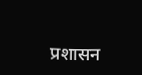प्रशासन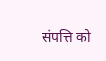संपत्ति को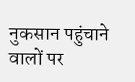नुकसान पहुंचाने वालों पर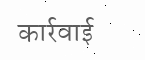कार्रवाई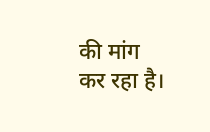की मांग कर रहा है।